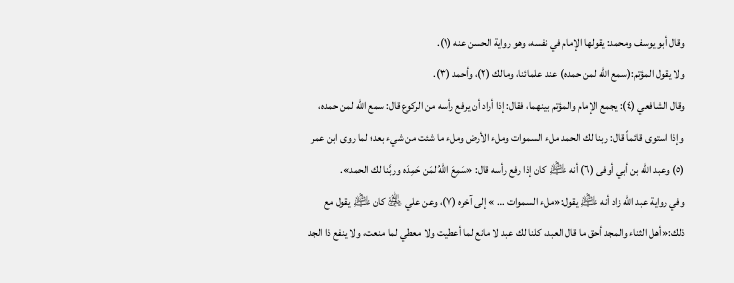وقال أبو يوسف ومحمد: يقولها الإمام في نفسه، وهو رواية الحسن عنه (١).
ولا يقول المؤتم:(سمع الله لمن حمده) عند علمائنا، ومالك (٢)، وأحمد (٣).
وقال الشافعي (٤): يجمع الإمام والمؤتم بينهما، فقال: إذا أراد أن يرفع رأسه من الركوع قال: سمع الله لمن حمده، وإذا استوى قائماً قال: ربنا لك الحمد ملء السموات وملء الأرض وملء ما شئت من شيء بعد؛ لما روى ابن عمر (٥) وعبد الله بن أبي أوفى (٦) أنه ﵇ كان إذا رفع رأسه قال: «سَمِعَ اللهُ لمَن حَمِدَه وربَّنا لك الحمد».
وفي رواية عبد الله زاد أنه ﵇ يقول:«ملء السموات … » إلى آخره (٧)، وعن علي ﵁ كان ﵇ يقول مع ذلك:«أهل الثناء والمجد أحق ما قال العبد، كلنا لك عبد لا مانع لما أعطيت ولا معطي لما منعت، ولا ينفع ذا الجد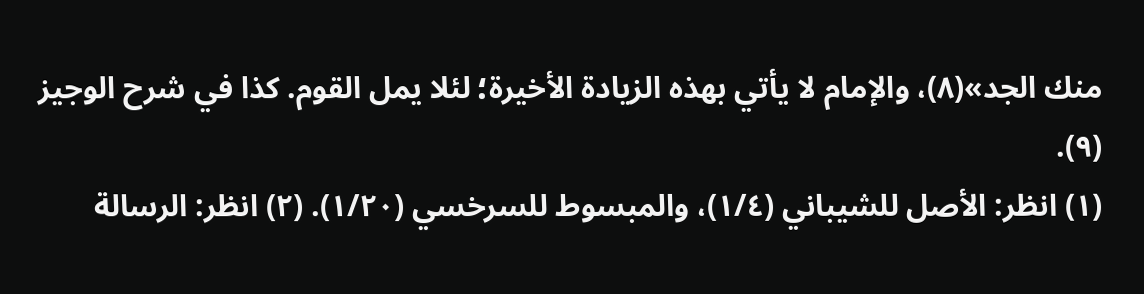منك الجد»(٨)، والإمام لا يأتي بهذه الزيادة الأخيرة؛ لئلا يمل القوم. كذا في شرح الوجيز (٩).
(١) انظر: الأصل للشيباني (١/٤)، والمبسوط للسرخسي (١/٢٠). (٢) انظر: الرسالة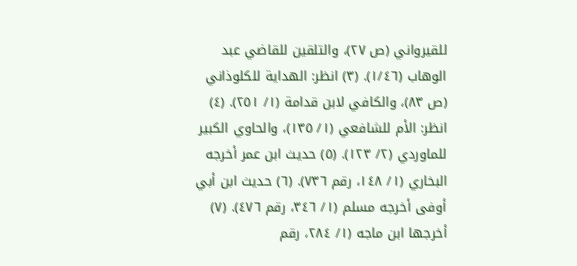للقيرواني (ص ٢٧)، والتلقين للقاضي عبد الوهاب (١/٤٦). (٣) انظر: الهداية للكلوذاني (ص ٨٣)، والكافي لابن قدامة (١/ ٢٥١). (٤) انظر: الأم للشافعي (١/ ١٣٥)، والحاوي الكبير للماوردي (٢/ ١٢٣). (٥) حديث ابن عمر أخرجه البخاري (١/ ١٤٨، رقم ٧٣٦). (٦) حديث ابن أبي أوفى أخرجه مسلم (١/ ٣٤٦، رقم ٤٧٦). (٧) أخرجها ابن ماجه (١/ ٢٨٤، رقم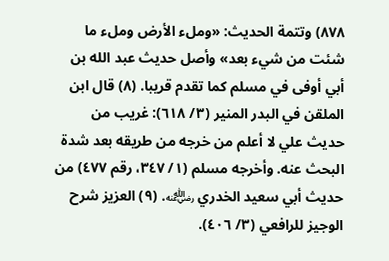٨٧٨) وتتمة الحديث: «وملء الأرض وملء ما شئت من شيء بعد» وأصل حديث عبد الله بن أبي أوفى في مسلم كما تقدم قريبا. (٨) قال ابن الملقن في البدر المنير (٣/ ٦١٨): غريب من حديث علي لا أعلم من خرجه من طريقه بعد شدة البحث عنه. وأخرجه مسلم (١/ ٣٤٧، رقم ٤٧٧) من حديث أبي سعيد الخدري ﵁. (٩) العزيز شرح الوجيز للرافعي (٣/ ٤٠٦).